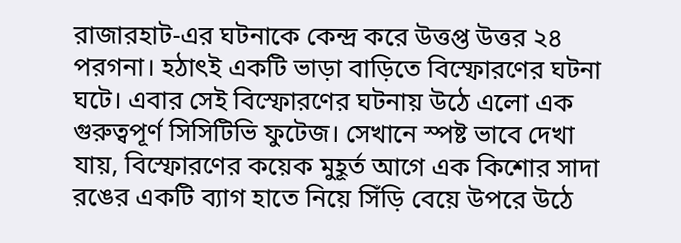রাজারহাট-এর ঘটনাকে কেন্দ্র করে উত্তপ্ত উত্তর ২৪ পরগনা। হঠাৎই একটি ভাড়া বাড়িতে বিস্ফোরণের ঘটনা ঘটে। এবার সেই বিস্ফোরণের ঘটনায় উঠে এলো এক গুরুত্বপূর্ণ সিসিটিভি ফুটেজ। সেখানে স্পষ্ট ভাবে দেখা যায়, বিস্ফোরণের কয়েক মুহূর্ত আগে এক কিশোর সাদা রঙের একটি ব্যাগ হাতে নিয়ে সিঁড়ি বেয়ে উপরে উঠে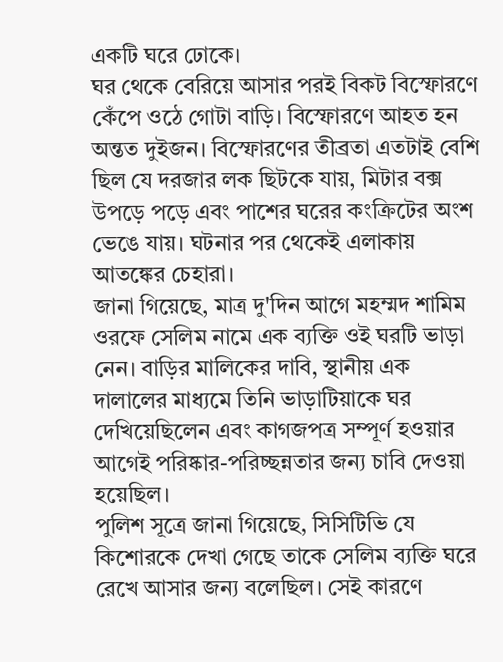একটি ঘরে ঢোকে।
ঘর থেকে বেরিয়ে আসার পরই বিকট বিস্ফোরণে কেঁপে ওঠে গোটা বাড়ি। বিস্ফোরণে আহত হন অন্তত দুইজন। বিস্ফোরণের তীব্রতা এতটাই বেশি ছিল যে দরজার লক ছিটকে যায়, মিটার বক্স উপড়ে পড়ে এবং পাশের ঘরের কংক্রিটের অংশ ভেঙে যায়। ঘটনার পর থেকেই এলাকায় আতঙ্কের চেহারা।
জানা গিয়েছে, মাত্র দু'দিন আগে মহম্মদ শামিম ওরফে সেলিম নামে এক ব্যক্তি ওই ঘরটি ভাড়া নেন। বাড়ির মালিকের দাবি, স্থানীয় এক দালালের মাধ্যমে তিনি ভাড়াটিয়াকে ঘর দেখিয়েছিলেন এবং কাগজপত্র সম্পূর্ণ হওয়ার আগেই পরিষ্কার-পরিচ্ছন্নতার জন্য চাবি দেওয়া হয়েছিল।
পুলিশ সূত্রে জানা গিয়েছে, সিসিটিভি যে কিশোরকে দেখা গেছে তাকে সেলিম ব্যক্তি ঘরে রেখে আসার জন্য বলেছিল। সেই কারণে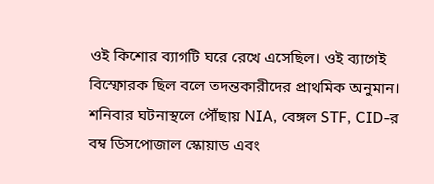ওই কিশোর ব্যাগটি ঘরে রেখে এসেছিল। ওই ব্যাগেই বিস্ফোরক ছিল বলে তদন্তকারীদের প্রাথমিক অনুমান। শনিবার ঘটনাস্থলে পৌঁছায় NIA, বেঙ্গল STF, CID-র বম্ব ডিসপোজাল স্কোয়াড এবং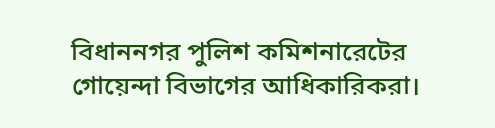বিধাননগর পুলিশ কমিশনারেটের গোয়েন্দা বিভাগের আধিকারিকরা।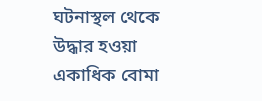ঘটনাস্থল থেকে উদ্ধার হওয়া একাধিক বোমা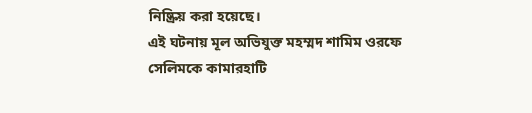নিষ্ক্রিয় করা হয়েছে।
এই ঘটনায় মূল অভিযুক্ত মহম্মদ শামিম ওরফে সেলিমকে কামারহাটি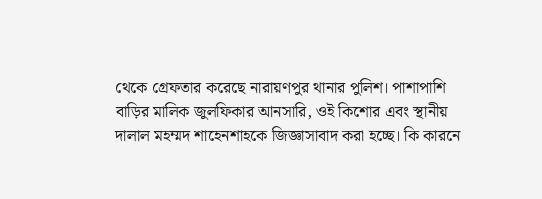থেকে গ্রেফতার করেছে নারায়ণপুর থানার পুলিশ। পাশাপাশি বাড়ির মালিক জুলফিকার আনসারি, ওই কিশোর এবং স্থানীয় দালাল মহম্মদ শাহেনশাহকে জিজ্ঞাসাবাদ করা হচ্ছে। কি কারনে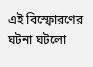এই বিস্ফোরণের ঘটনা ঘটলো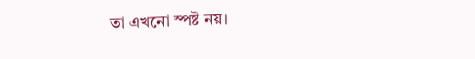তা এখনো স্পষ্ট নয়।